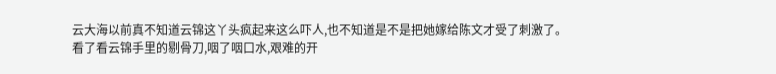云大海以前真不知道云锦这丫头疯起来这么吓人,也不知道是不是把她嫁给陈文才受了刺激了。
看了看云锦手里的剔骨刀,咽了咽口水,艰难的开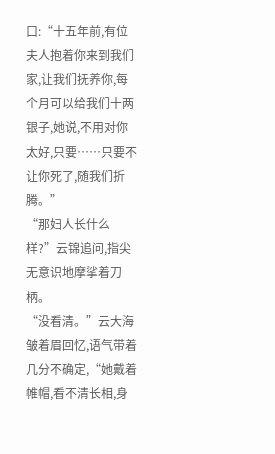口:“十五年前,有位夫人抱着你来到我们家,让我们抚养你,每个月可以给我们十两银子,她说,不用对你太好,只要……只要不让你死了,随我们折腾。”
“那妇人长什么样?”云锦追问,指尖无意识地摩挲着刀柄。
“没看清。”云大海皱着眉回忆,语气带着几分不确定,“她戴着帷帽,看不清长相,身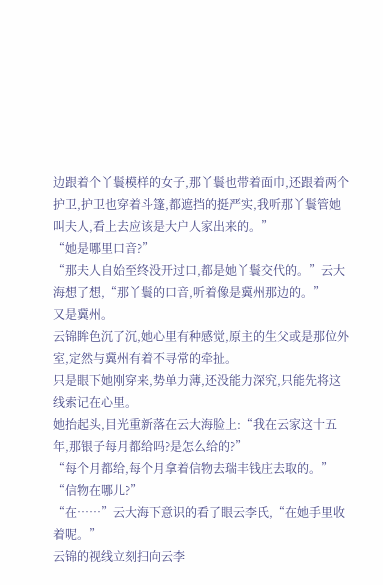边跟着个丫鬟模样的女子,那丫鬟也带着面巾,还跟着两个护卫,护卫也穿着斗篷,都遮挡的挺严实,我听那丫鬟管她叫夫人,看上去应该是大户人家出来的。”
“她是哪里口音?”
“那夫人自始至终没开过口,都是她丫鬟交代的。”云大海想了想,“那丫鬟的口音,听着像是冀州那边的。”
又是冀州。
云锦眸色沉了沉,她心里有种感觉,原主的生父或是那位外室,定然与冀州有着不寻常的牵扯。
只是眼下她刚穿来,势单力薄,还没能力深究,只能先将这线索记在心里。
她抬起头,目光重新落在云大海脸上:“我在云家这十五年,那银子每月都给吗?是怎么给的?”
“每个月都给,每个月拿着信物去瑞丰钱庄去取的。”
“信物在哪儿?”
“在……”云大海下意识的看了眼云李氏,“在她手里收着呢。”
云锦的视线立刻扫向云李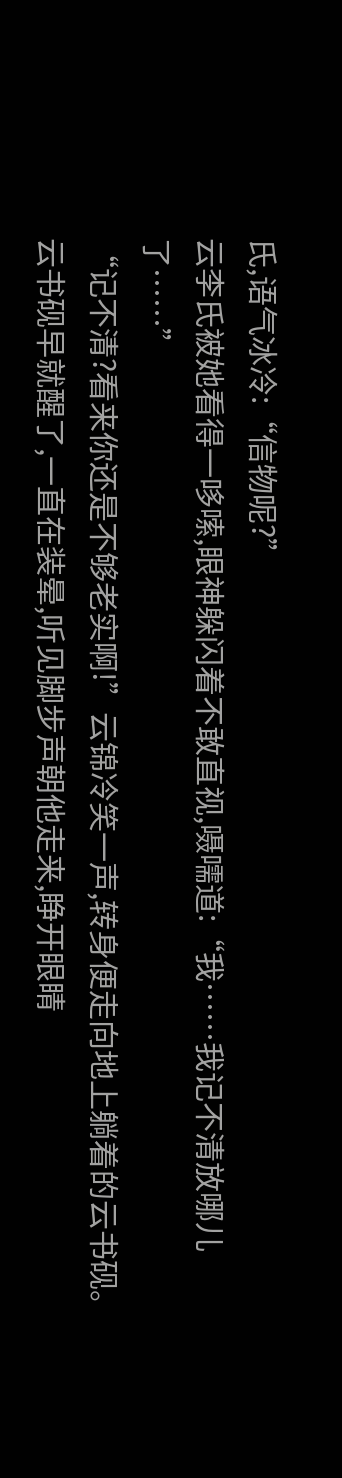氏,语气冰冷:“信物呢?”
云李氏被她看得一哆嗦,眼神躲闪着不敢直视,嗫嚅道:“我……我记不清放哪儿了……”
“记不清?看来你还是不够老实啊!”云锦冷笑一声,转身便走向地上躺着的云书砚。
云书砚早就醒了,一直在装晕,听见脚步声朝他走来,睁开眼睛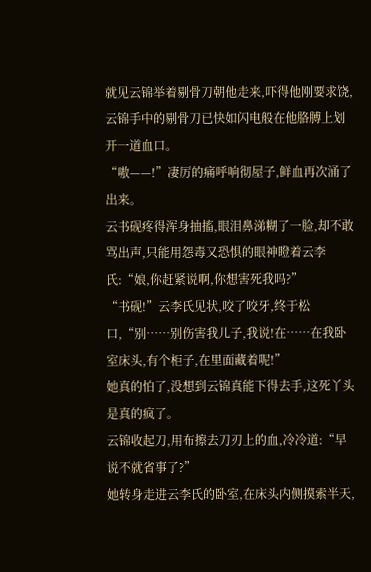就见云锦举着剔骨刀朝他走来,吓得他刚要求饶,云锦手中的剔骨刀已快如闪电般在他胳膊上划开一道血口。
“嗷——!”凄厉的痛呼响彻屋子,鲜血再次涌了出来。
云书砚疼得浑身抽搐,眼泪鼻涕糊了一脸,却不敢骂出声,只能用怨毒又恐惧的眼神瞪着云李氏:“娘,你赶紧说啊,你想害死我吗?”
“书砚!”云李氏见状,咬了咬牙,终于松口,“别……别伤害我儿子,我说!在……在我卧室床头,有个柜子,在里面藏着呢!”
她真的怕了,没想到云锦真能下得去手,这死丫头是真的疯了。
云锦收起刀,用布擦去刀刃上的血,冷冷道:“早说不就省事了?”
她转身走进云李氏的卧室,在床头内侧摸索半天,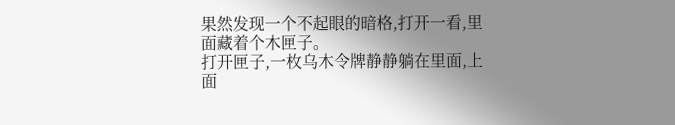果然发现一个不起眼的暗格,打开一看,里面藏着个木匣子。
打开匣子,一枚乌木令牌静静躺在里面,上面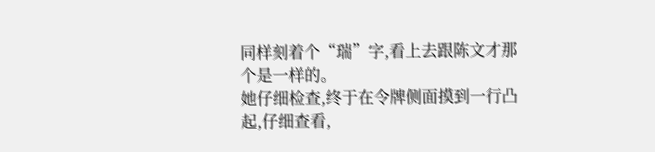同样刻着个“瑞”字,看上去跟陈文才那个是一样的。
她仔细检查,终于在令牌侧面摸到一行凸起,仔细查看,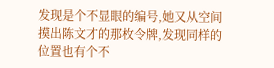发现是个不显眼的编号,她又从空间摸出陈文才的那枚令牌,发现同样的位置也有个不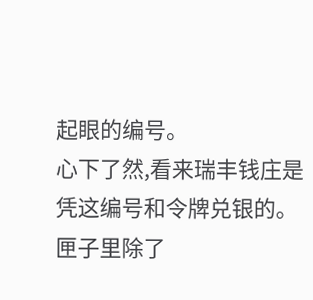起眼的编号。
心下了然,看来瑞丰钱庄是凭这编号和令牌兑银的。
匣子里除了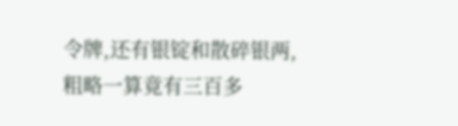令牌,还有银锭和散碎银两,粗略一算竟有三百多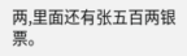两,里面还有张五百两银票。